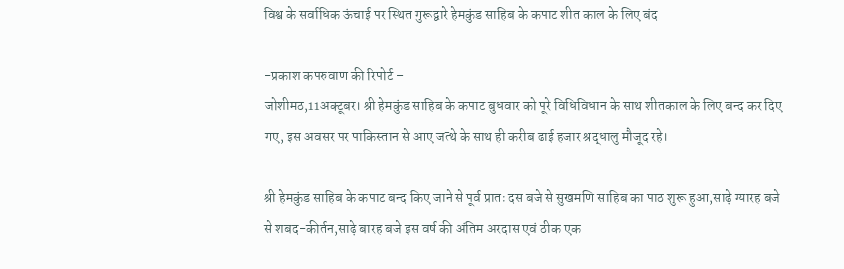विश्व के सर्वाधिक ऊंचाई पर स्थित गुरूद्वारे हेमकुंड साहिब के कपाट शीत काल के लिए बंद

-प्रकाश कपरुवाण की रिपोर्ट –
जोशीमठ,11अक्टूबर। श्री हेमकुंड साहिब के कपाट बुधवार को पूरे विधिविधान के साथ शीतकाल के लिए बन्द कर दिए गए, इस अवसर पर पाकिस्तान से आए जत्थे के साथ ही करीब ढाई हजार श्रद्धालु मौजूद रहे।

श्री हेमकुंड साहिब के कपाट बन्द किए जाने से पूर्व प्रातः दस बजे से सुखमणि साहिब का पाठ शुरू हुआ,साढ़े ग्यारह बजे से शबद-कीर्तन,साढ़े बारह बजे इस वर्ष की अंतिम अरदास एवं ठीक एक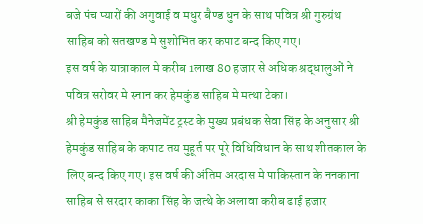बजे पंच प्यारों की अगुवाई व मधुर बैण्ड धुन के साथ पवित्र श्री गुरुग्रंथ साहिब को सतखण्ड मे सुशोभित कर कपाट बन्द किए गए।
इस वर्ष के यात्राकाल मे करीब 1लाख 80 हजार से अधिक श्रद्धालुओं ने पवित्र सरोवर मे स्नान कर हेमकुंड साहिब मे मत्था टेका।
श्री हेमकुंड साहिब मैनेजमेंट ट्रस्ट के मुख्य प्रबंधक सेवा सिंह के अनुसार श्री हेमकुंड साहिब के कपाट तय मुहूर्त पर पूरे विधिविधान के साथ शीतकाल के लिए बन्द किए गए। इस वर्ष की अंतिम अरदास मे पाकिस्तान के ननकाना साहिब से सरदार काका सिंह के जत्थे के अलावा करीब ढाई हजार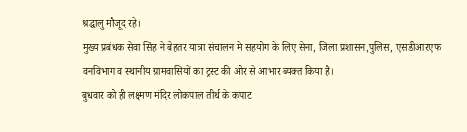श्रद्धालु मौजूद रहे।
मुख्य प्रबंधक सेवा सिंह ने बेहतर यात्रा संचालन मे सहयोग के लिए सेना, जिला प्रशासन,पुलिस, एसडीआरएफ वनविभाग व स्थानीय ग्रामवासियों का ट्रस्ट की ओर से आभार ब्यक्त किया है।
बुधवार को ही लक्ष्मण मंदिर लोकपाल तीर्थ के कपाट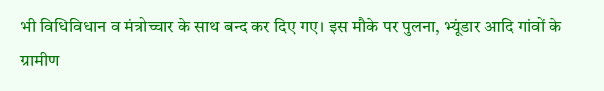भी विधिविधान व मंत्रोच्चार के साथ बन्द कर दिए गए। इस मौके पर पुलना, भ्यूंडार आदि गांवों के ग्रामीण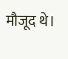मौजूद थे।